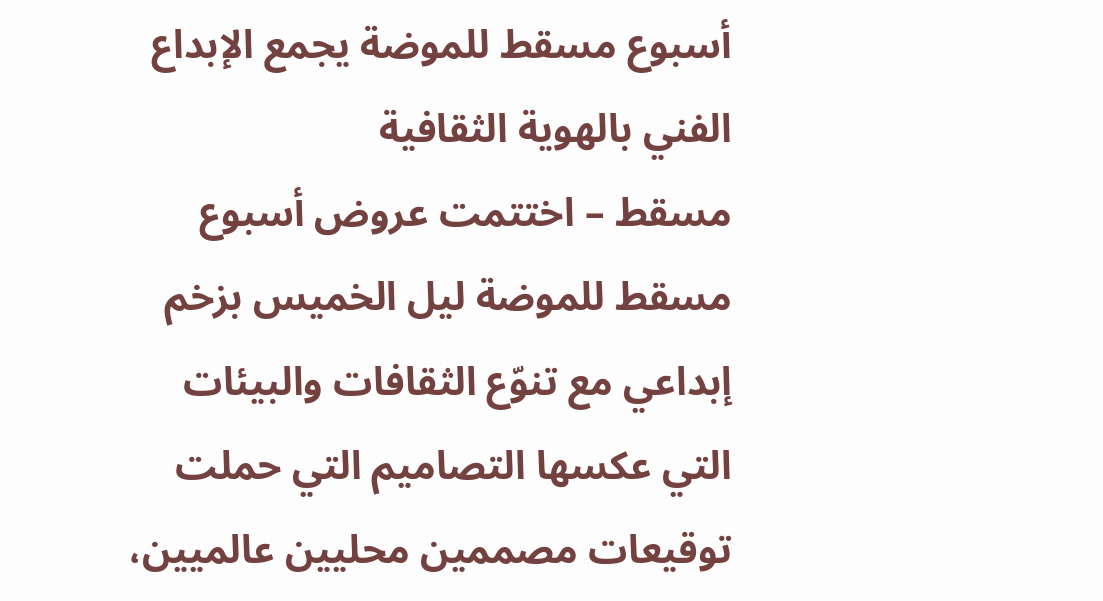أسبوع مسقط للموضة يجمع الإبداع الفني بالهوية الثقافية
مسقط – اختتمت عروض أسبوع مسقط للموضة ليل الخميس بزخم إبداعي مع تنوّع الثقافات والبيئات التي عكسها التصاميم التي حملت توقيعات مصممين محليين عالميين،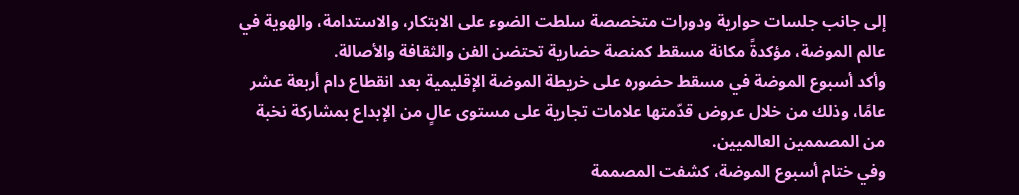إلى جانب جلسات حوارية ودورات متخصصة سلطت الضوء على الابتكار، والاستدامة، والهوية في عالم الموضة، مؤكدةً مكانة مسقط كمنصة حضارية تحتضن الفن والثقافة والأصالة.
وأكد أسبوع الموضة في مسقط حضوره على خريطة الموضة الإقليمية بعد انقطاع دام أربعة عشر عامًا، وذلك من خلال عروض قدّمتها علامات تجارية على مستوى عالٍ من الإبداع بمشاركة نخبة من المصممين العالميين.
وفي ختام أسبوع الموضة، كشفت المصممة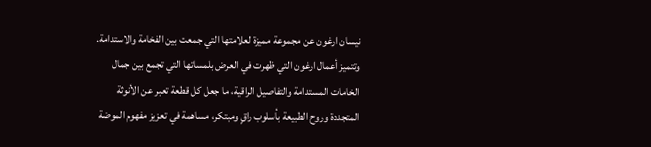نيسان ارغون عن مجموعة مميزة لعلامتها التي جمعت بين الفخامة والاستدامة.
وتتميز أعمال ارغون التي ظهرت في العرض بلمساتها التي تجمع بين جمال الخامات المستدامة والتفاصيل الراقية، ما جعل كل قطعة تعبر عن الأنوثة المتجددة وروح الطبيعة بأسلوب راقٍ ومبتكر، مساهمة في تعزيز مفهوم الموضة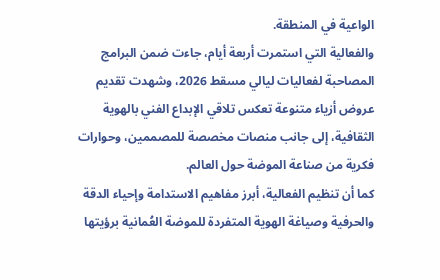الواعية في المنطقة.
والفعالية التي استمرت أربعة أيام، جاءت ضمن البرامج المصاحبة لفعاليات ليالي مسقط 2026، وشهدت تقديم عروض أزياء متنوعة تعكس تلاقي الإبداع الفني بالهوية الثقافية، إلى جانب منصات مخصصة للمصممين، وحوارات فكرية من صناعة الموضة حول العالم.
كما أن تنظيم الفعالية، أبرز مفاهيم الاستدامة وإحياء الدقة والحرفية وصياغة الهوية المتفردة للموضة العُمانية برؤيتها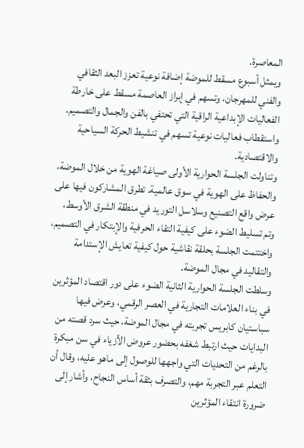المعاصرة.
ويمثل أسبوع مسقط للموضة إضافة نوعية تعزز البعد الثقافي والفني للمهرجان، وتسهم في إبراز العاصمة مسقط على خارطة الفعاليات الإبداعية الراقية التي تحتفي بالفن والجمال والتصميم. واستقطاب فعاليات نوعية تسهم في تنشيط الحركة السياحية والاقتصادية.
وتناولت الجلسة الحوارية الأولى صياغة الهوية من خلال الموضة، والحفاظ على الهوية في سوق عالمية. تطرق المشاركون فيها على عرض واقع التصنيع وسلاسل التوريد في منطقة الشرق الأوسط، وتم تسليط الضوء على كيفية التقاء الحرفية والإبتكار في التصميم، واختتمت الجلسة بحلقة نقاشية حول كيفية تعايش الإستدامة والتقاليد في مجال الموضة.
وسلطت الجلسة الحوارية الثانية الضوء على دور اقتصاد المؤثرين في بناء العلامات التجارية في العصر الرقمي، وعرض فيها سباستيان كابريس تجربته في مجال الموضة، حيث سرد قصته من البدايات حيث ارتبط شغفه بحضور عروض الأزياء في سن مبكرة بالرغم من التحديات التي واجهها للوصول إلى ماهو عليه، وقال أن التعلم عبر التجربة مهم، والتصرف بثقة أساس النجاح، وأشار إلى ضرورة انتقاء المؤثرين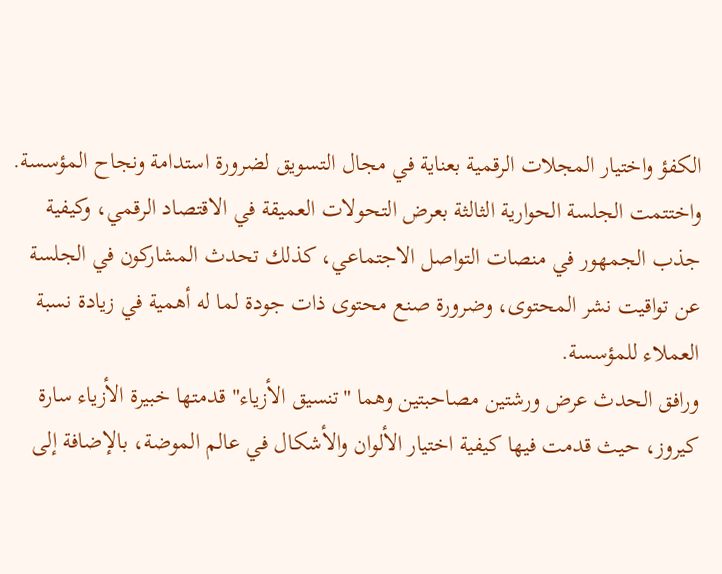الكفؤ واختيار المجلات الرقمية بعناية في مجال التسويق لضرورة استدامة ونجاح المؤسسة.
واختتمت الجلسة الحوارية الثالثة بعرض التحولات العميقة في الاقتصاد الرقمي، وكيفية جذب الجمهور في منصات التواصل الاجتماعي، كذلك تحدث المشاركون في الجلسة عن تواقيت نشر المحتوى، وضرورة صنع محتوى ذات جودة لما له أهمية في زيادة نسبة العملاء للمؤسسة.
ورافق الحدث عرض ورشتين مصاحبتين وهما "تنسيق الأزياء" قدمتها خبيرة الأزياء سارة كيروز، حيث قدمت فيها كيفية اختيار الألوان والأشكال في عالم الموضة، بالإضافة إلى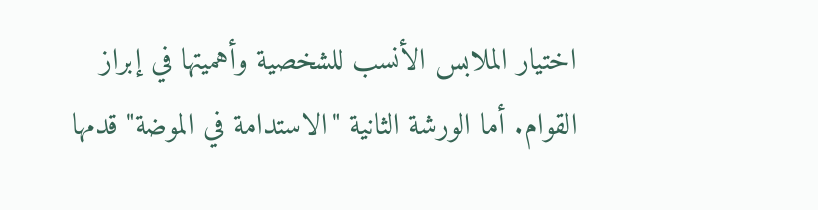اختيار الملابس الأنسب للشخصية وأهميتها في إبراز القوام. أما الورشة الثانية "الاستدامة في الموضة" قدمها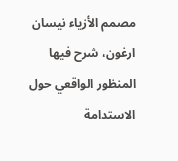مصمم الأزياء نيسان ارغون، شرح فيها المنظور الواقعي حول الاستدامة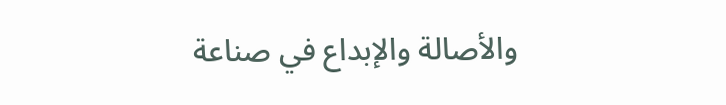والأصالة والإبداع في صناعة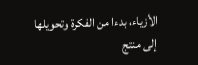الأزياء، بدءا من الفكرة وتحويلها إلى منتج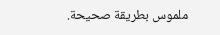ملموس بطريقة صحيحة.